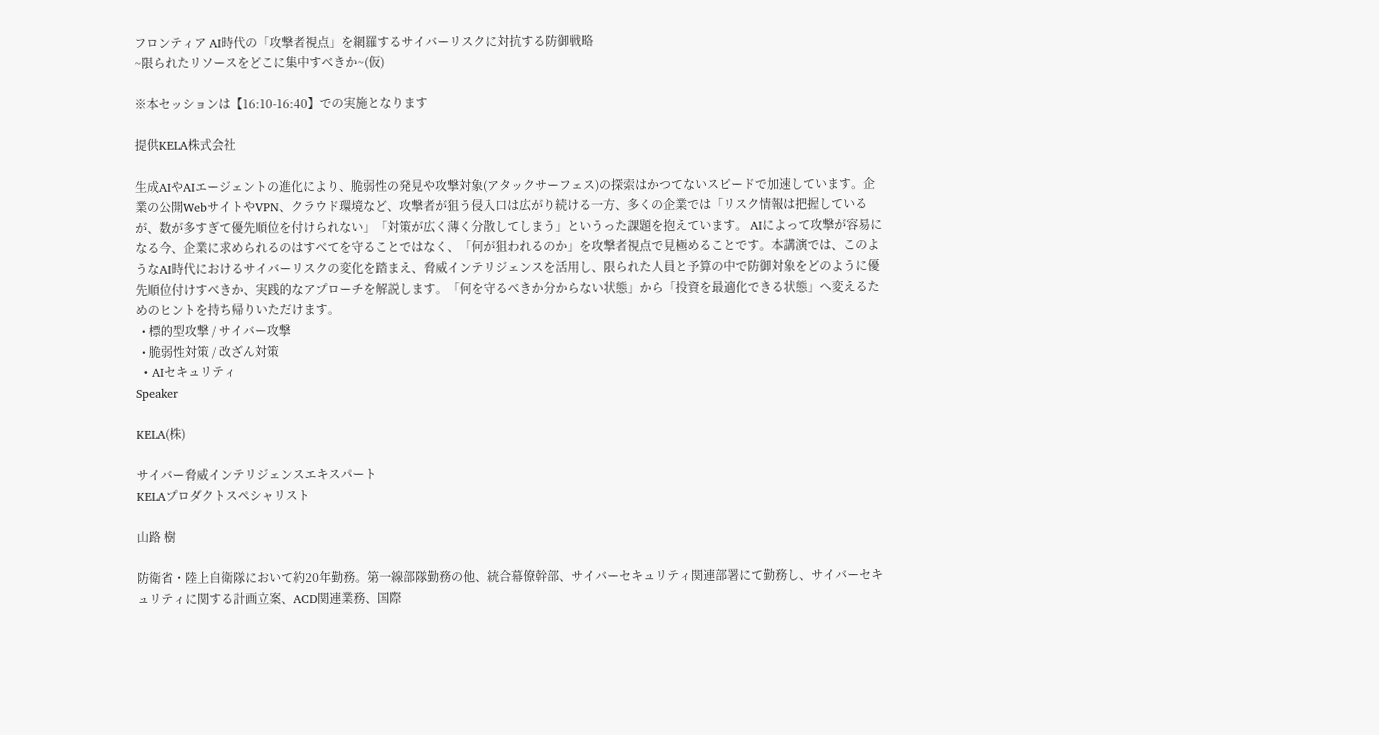フロンティア AI時代の「攻撃者視点」を網羅するサイバーリスクに対抗する防御戦略
~限られたリソースをどこに集中すべきか~(仮)

※本セッションは【16:10-16:40】での実施となります

提供KELA株式会社

生成AIやAIエージェントの進化により、脆弱性の発見や攻撃対象(アタックサーフェス)の探索はかつてないスピードで加速しています。企業の公開WebサイトやVPN、クラウド環境など、攻撃者が狙う侵入口は広がり続ける一方、多くの企業では「リスク情報は把握しているが、数が多すぎて優先順位を付けられない」「対策が広く薄く分散してしまう」というった課題を抱えています。 AIによって攻撃が容易になる今、企業に求められるのはすべてを守ることではなく、「何が狙われるのか」を攻撃者視点で見極めることです。本講演では、このようなAI時代におけるサイバーリスクの変化を踏まえ、脅威インテリジェンスを活用し、限られた人員と予算の中で防御対象をどのように優先順位付けすべきか、実践的なアプローチを解説します。「何を守るべきか分からない状態」から「投資を最適化できる状態」へ変えるためのヒントを持ち帰りいただけます。
  • 標的型攻撃 / サイバー攻撃
  • 脆弱性対策 / 改ざん対策
  • AIセキュリティ
Speaker

KELA(株)

サイバー脅威インテリジェンスエキスパート
KELAプロダクトスペシャリスト

山路 樹

防衛省・陸上自衛隊において約20年勤務。第一線部隊勤務の他、統合幕僚幹部、サイバーセキュリティ関連部署にて勤務し、サイバーセキュリティに関する計画立案、ACD関連業務、国際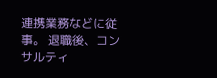連携業務などに従事。 退職後、コンサルティ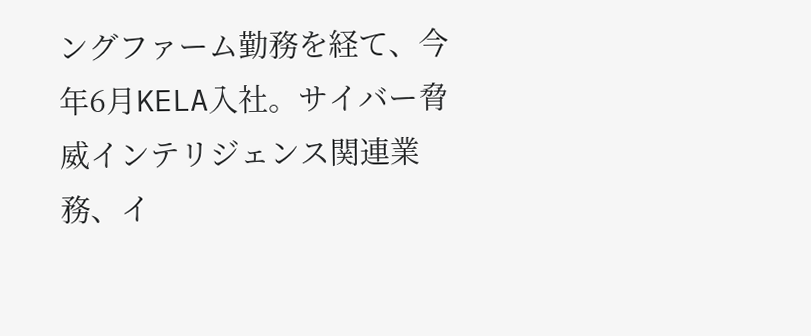ングファーム勤務を経て、今年6月KELA入社。サイバー脅威インテリジェンス関連業務、イ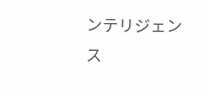ンテリジェンス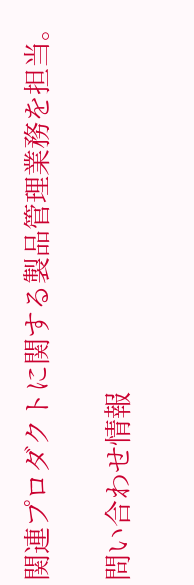関連プロダクトに関する製品管理業務を担当。

問い合わせ情報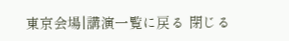東京会場|講演一覧に戻る 閉じる